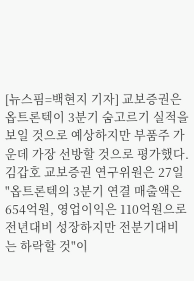[뉴스핌=백현지 기자] 교보증권은 옵트론텍이 3분기 숨고르기 실적을 보일 것으로 예상하지만 부품주 가운데 가장 선방할 것으로 평가했다.
김갑호 교보증권 연구위원은 27일 "옵트론텍의 3분기 연결 매출액은 654억원, 영업이익은 110억원으로 전년대비 성장하지만 전분기대비는 하락할 것"이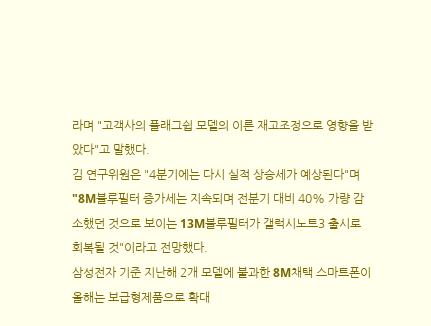라며 "고객사의 플래그쉽 모델의 이른 재고조정으로 영향을 받았다"고 말했다.
김 연구위원은 "4분기에는 다시 실적 상승세가 예상된다"며 "8M블루필터 증가세는 지속되며 전분기 대비 40% 가량 감소했던 것으로 보이는 13M블루필터가 갤럭시노트3 출시로 회복될 것"이라고 전망했다.
삼성전자 기준 지난해 2개 모델에 불과한 8M채택 스마트폰이 올해는 보급형제품으로 확대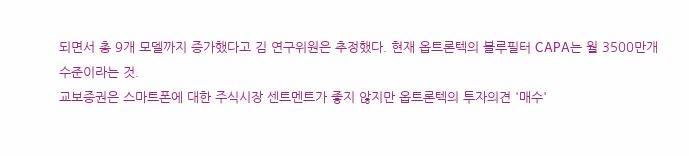되면서 총 9개 모델까지 증가했다고 김 연구위원은 추정했다. 현재 옵트론텍의 블루필터 CAPA는 월 3500만개 수준이라는 것.
교보증권은 스마트폰에 대한 주식시장 센트멘트가 좋지 않지만 옵트론텍의 투자의견 '매수'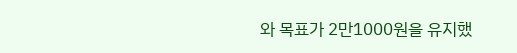와 목표가 2만1000원을 유지했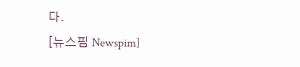다.
[뉴스핌 Newspim]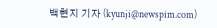백현지 기자 (kyunji@newspim.com)